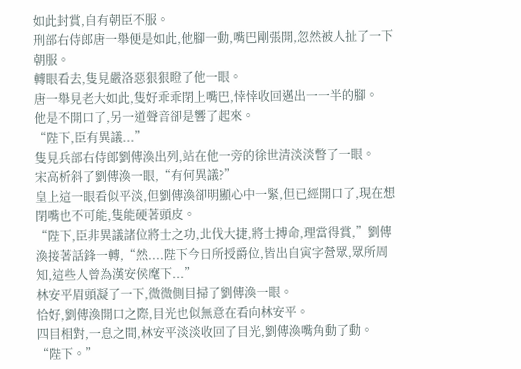如此封賞,自有朝臣不服。
刑部右侍郎唐一舉便是如此,他腳一動,嘴巴剛張開,忽然被人扯了一下朝服。
轉眼看去,隻見嚴洛惡狠狠瞪了他一眼。
唐一舉見老大如此,隻好乖乖閉上嘴巴,悻悻收回邁出一一半的腳。
他是不開口了,另一道聲音卻是響了起來。
“陛下,臣有異議...”
隻見兵部右侍郎劉傳渙出列,站在他一旁的徐世清淡淡瞥了一眼。
宋高析斜了劉傳渙一眼,“有何異議?”
皇上這一眼看似平淡,但劉傳渙卻明顯心中一緊,但已經開口了,現在想閉嘴也不可能,隻能硬著頭皮。
“陛下,臣非異議諸位將士之功,北伐大捷,將士搏命,理當得賞,”劉傳渙接著話鋒一轉,“然....陛下今日所授爵位,皆出自寅字營眾,眾所周知,這些人曾為漢安侯麾下...”
林安平眉頭凝了一下,微微側目掃了劉傳渙一眼。
恰好,劉傳渙開口之際,目光也似無意在看向林安平。
四目相對,一息之間,林安平淡淡收回了目光,劉傳渙嘴角動了動。
“陛下。”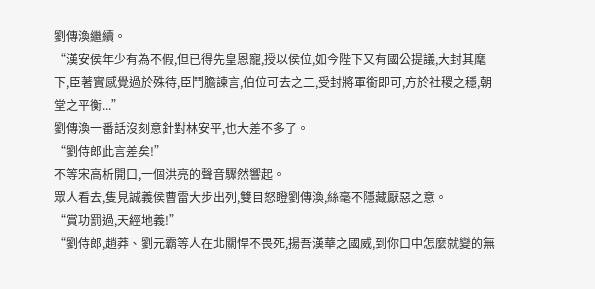劉傳渙繼續。
“漢安侯年少有為不假,但已得先皇恩寵,授以侯位,如今陛下又有國公提議,大封其麾下,臣著實感覺過於殊待,臣鬥膽諫言,伯位可去之二,受封將軍銜即可,方於社稷之穩,朝堂之平衡...”
劉傳渙一番話沒刻意針對林安平,也大差不多了。
“劉侍郎此言差矣!”
不等宋高析開口,一個洪亮的聲音驟然響起。
眾人看去,隻見誠義侯曹雷大步出列,雙目怒瞪劉傳渙,絲毫不隱藏厭惡之意。
“賞功罰過,天經地義!”
“劉侍郎,趙莽、劉元霸等人在北關悍不畏死,揚吾漢華之國威,到你口中怎麼就變的無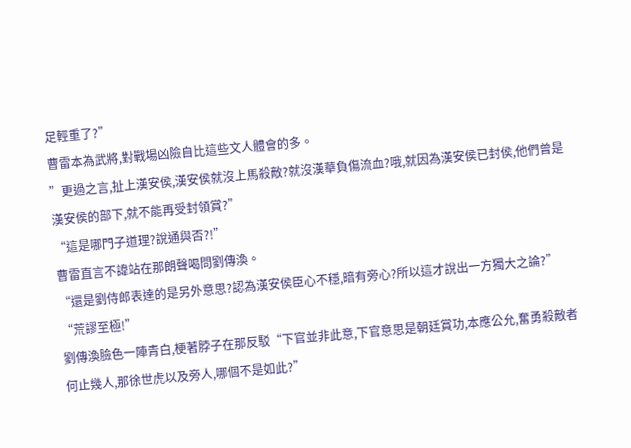足輕重了?”
曹雷本為武將,對戰場凶險自比這些文人體會的多。
”更過之言,扯上漢安侯,漢安侯就沒上馬殺敵?就沒漢華負傷流血?哦,就因為漢安侯已封侯,他們曾是漢安侯的部下,就不能再受封領賞?”
“這是哪門子道理?說通與否?!”
曹雷直言不諱站在那朗聲喝問劉傳渙。
“還是劉侍郎表達的是另外意思?認為漢安侯臣心不穩,暗有旁心?所以這才說出一方獨大之論?”
“荒謬至極!”
劉傳渙臉色一陣青白,梗著脖子在那反駁“下官並非此意,下官意思是朝廷賞功,本應公允,奮勇殺敵者何止幾人,那徐世虎以及旁人,哪個不是如此?”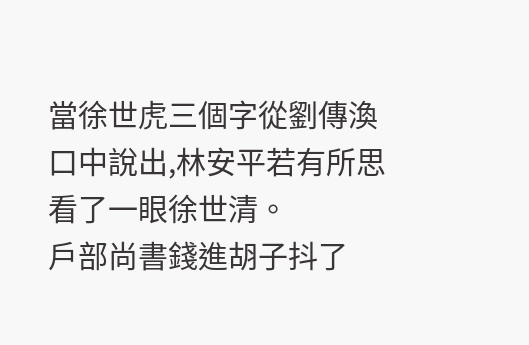當徐世虎三個字從劉傳渙口中說出,林安平若有所思看了一眼徐世清。
戶部尚書錢進胡子抖了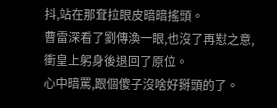抖,站在那耷拉眼皮暗暗搖頭。
曹雷深看了劉傳渙一眼,也沒了再懟之意,衝皇上躬身後退回了原位。
心中暗罵,跟個傻子沒啥好掰頭的了。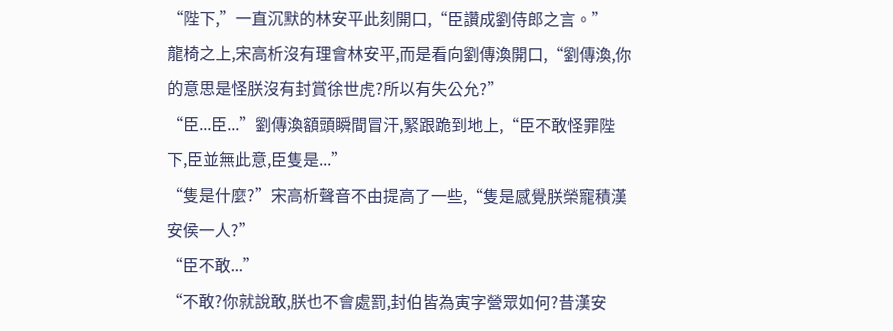“陛下,”一直沉默的林安平此刻開口,“臣讚成劉侍郎之言。”
龍椅之上,宋高析沒有理會林安平,而是看向劉傳渙開口,“劉傳渙,你的意思是怪朕沒有封賞徐世虎?所以有失公允?”
“臣...臣...”劉傳渙額頭瞬間冒汗,緊跟跪到地上,“臣不敢怪罪陛下,臣並無此意,臣隻是...”
“隻是什麼?”宋高析聲音不由提高了一些,“隻是感覺朕榮寵積漢安侯一人?”
“臣不敢...”
“不敢?你就說敢,朕也不會處罰,封伯皆為寅字營眾如何?昔漢安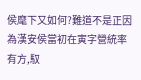侯麾下又如何?難道不是正因為漢安侯當初在寅字營統率有方,馭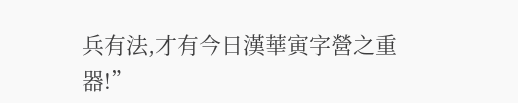兵有法,才有今日漢華寅字營之重器!”